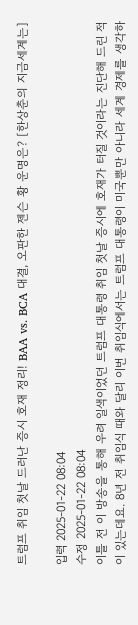트럼프 취임 첫날 드러난 증시 호재 정리! BAA vs. BCA 대결, 오판한 젠슨 황 운명은? [한상춘의 지금세계는]

입력 2025-01-22 08:04
수정 2025-01-22 08:04
이틀 전 이 방송을 통해 우려 일색이었던 트럼프 대통령 취임 첫날 증시에 호재가 터질 것이라는 진단해 드린 적이 있는데요. 8년 전 취임식 때와 달리 이번 취임식에서는 트럼프 대통령이 미국뿐만 아니라 세계 경제를 생각하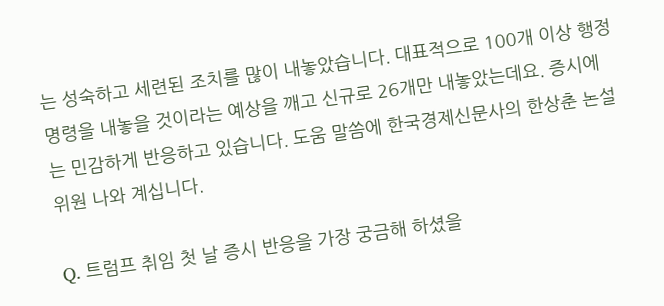는 성숙하고 세련된 조치를 많이 내놓았습니다. 대표적으로 100개 이상 행정명령을 내놓을 것이라는 예상을 깨고 신규로 26개만 내놓았는데요. 증시에는 민감하게 반응하고 있습니다. 도움 말씀에 한국경제신문사의 한상춘 논설위원 나와 계십니다.

Q. 트럼프 취임 첫 날 증시 반응을 가장 궁금해 하셨을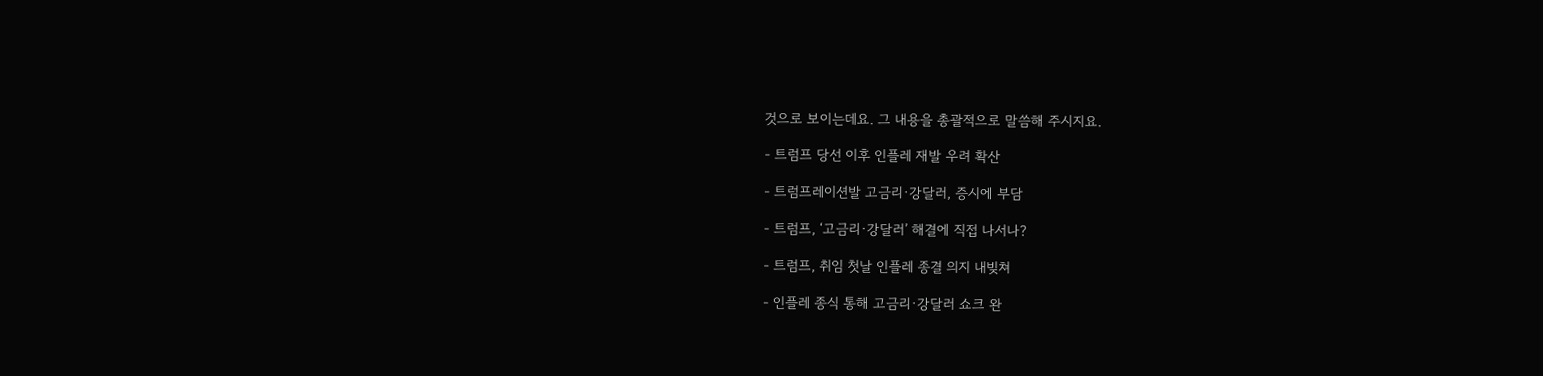것으로 보이는데요. 그 내용을 총괄적으로 말씀해 주시지요.

- 트럼프 당선 이후 인플레 재발 우려 확산

- 트럼프레이션발 고금리·강달러, 증시에 부담

- 트럼프, ‘고금리·강달러’ 해결에 직접 나서나?

- 트럼프, 취임 첫날 인플레 종결 의지 내빚쳐

- 인플레 종식 통해 고금리·강달러 쇼크 완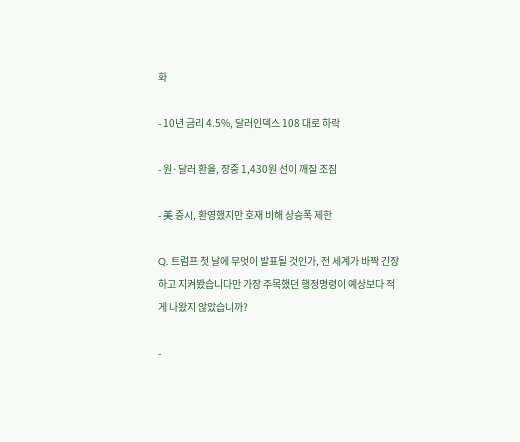화

- 10년 금리 4.5%, 달러인덱스 108 대로 하락

- 원·달러 환율, 장중 1,430원 선이 깨질 조짐

- 美 증시, 환영했지만 호재 비해 상승폭 제한

Q. 트럼프 첫 날에 무엇이 발표될 것인가, 전 세계가 바짝 긴장하고 지켜봤습니다만 가장 주목했던 행정명령이 예상보다 적게 나왔지 않았습니까?

-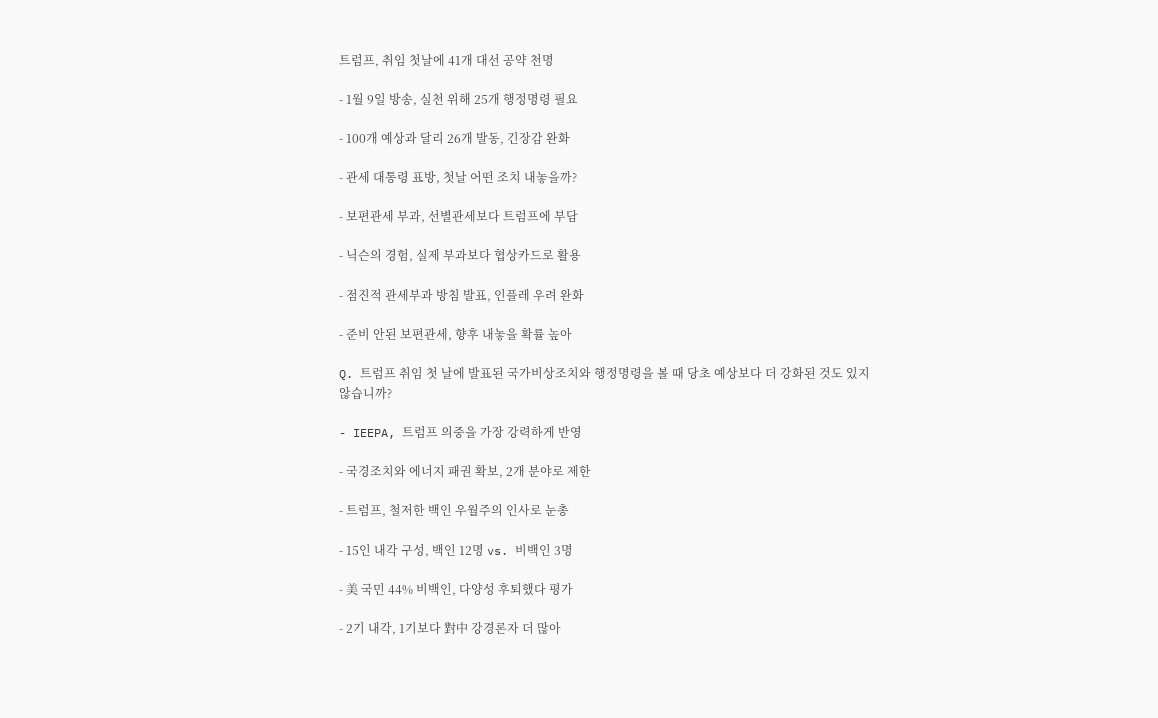트럼프, 취임 첫날에 41개 대선 공약 천명

- 1월 9일 방송, 실천 위해 25개 행정명령 필요

- 100개 예상과 달리 26개 발동, 긴장감 완화

- 관세 대통령 표방, 첫날 어떤 조치 내놓을까?

- 보편관세 부과, 선별관세보다 트럼프에 부담

- 닉슨의 경험, 실제 부과보다 협상카드로 활용

- 점진적 관세부과 방침 발표, 인플레 우려 완화

- 준비 안된 보편관세, 향후 내놓을 확률 높아

Q. 트럼프 취임 첫 날에 발표된 국가비상조치와 행정명령을 볼 때 당초 예상보다 더 강화된 것도 있지 않습니까?

- IEEPA, 트럼프 의중을 가장 강력하게 반영

- 국경조치와 에너지 패권 확보, 2개 분야로 제한

- 트럼프, 철저한 백인 우월주의 인사로 눈총

- 15인 내각 구성, 백인 12명 vs. 비백인 3명

- 美 국민 44% 비백인, 다양성 후퇴했다 평가

- 2기 내각, 1기보다 對中 강경론자 더 많아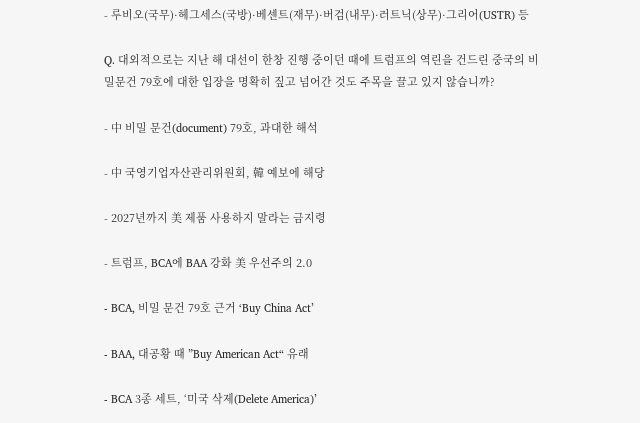- 루비오(국무)·헤그세스(국방)·베센트(재무)·버검(내무)·러트닉(상무)·그리어(USTR) 등

Q. 대외적으로는 지난 해 대선이 한창 진행 중이던 때에 트럼프의 역린을 건드린 중국의 비밀문건 79호에 대한 입장을 명확히 짚고 넘어간 것도 주목을 끌고 있지 않습니까?

- 中 비밀 문건(document) 79호, 과대한 해석

- 中 국영기업자산관리위원회, 韓 예보에 해당

- 2027년까지 美 제품 사용하지 말라는 금지령

- 트럼프, BCA에 BAA 강화 美 우선주의 2.0

- BCA, 비밀 문건 79호 근거 ‘Buy China Act’

- BAA, 대공황 때 ”Buy American Act“ 유래

- BCA 3종 세트, ‘미국 삭제(Delete America)’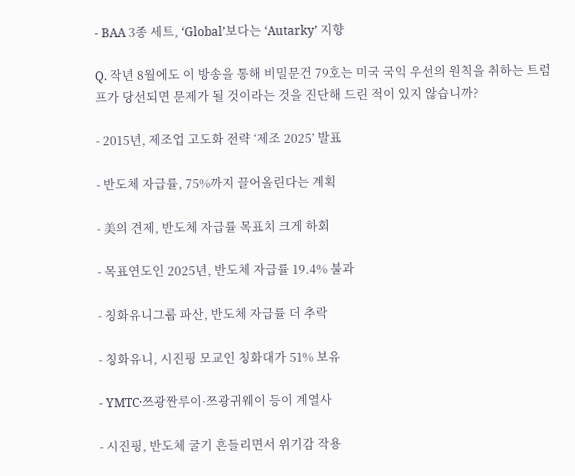- BAA 3종 세트, ‘Global’보다는 ‘Autarky’ 지향

Q. 작년 8월에도 이 방송을 통해 비밀문건 79호는 미국 국익 우선의 원칙을 취하는 트럼프가 당선되면 문제가 될 것이라는 것을 진단해 드린 적이 있지 않습니까?

- 2015년, 제조업 고도화 전략 ‘제조 2025’ 발표

- 반도체 자급률, 75%까지 끌어올린다는 계획

- 美의 견제, 반도체 자급률 목표치 크게 하회

- 목표연도인 2025년, 반도체 자급률 19.4% 불과

- 칭화유니그룹 파산, 반도체 자급률 더 추락

- 칭화유니, 시진핑 모교인 칭화대가 51% 보유

- YMTC·쯔광짠루이·쯔광귀웨이 등이 계열사

- 시진핑, 반도체 굴기 흔들리면서 위기감 작용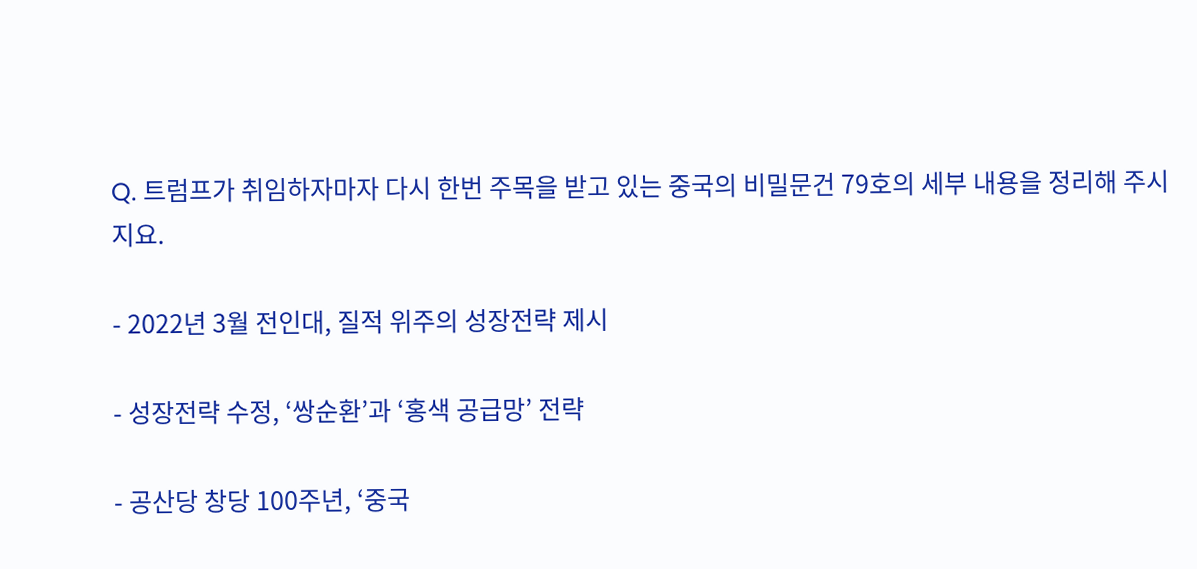Q. 트럼프가 취임하자마자 다시 한번 주목을 받고 있는 중국의 비밀문건 79호의 세부 내용을 정리해 주시지요.

- 2022년 3월 전인대, 질적 위주의 성장전략 제시

- 성장전략 수정, ‘쌍순환’과 ‘홍색 공급망’ 전략

- 공산당 창당 100주년, ‘중국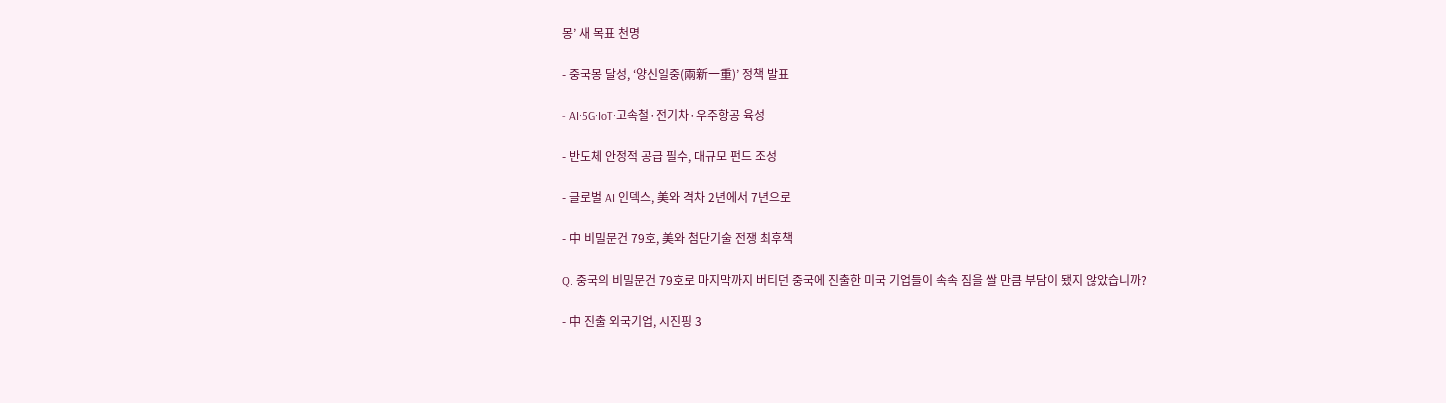몽’ 새 목표 천명

- 중국몽 달성, ‘양신일중(兩新一重)’ 정책 발표

- AI·5G·IoT·고속철·전기차·우주항공 육성

- 반도체 안정적 공급 필수, 대규모 펀드 조성

- 글로벌 AI 인덱스, 美와 격차 2년에서 7년으로

- 中 비밀문건 79호, 美와 첨단기술 전쟁 최후책

Q. 중국의 비밀문건 79호로 마지막까지 버티던 중국에 진출한 미국 기업들이 속속 짐을 쌀 만큼 부담이 됐지 않았습니까?

- 中 진출 외국기업, 시진핑 3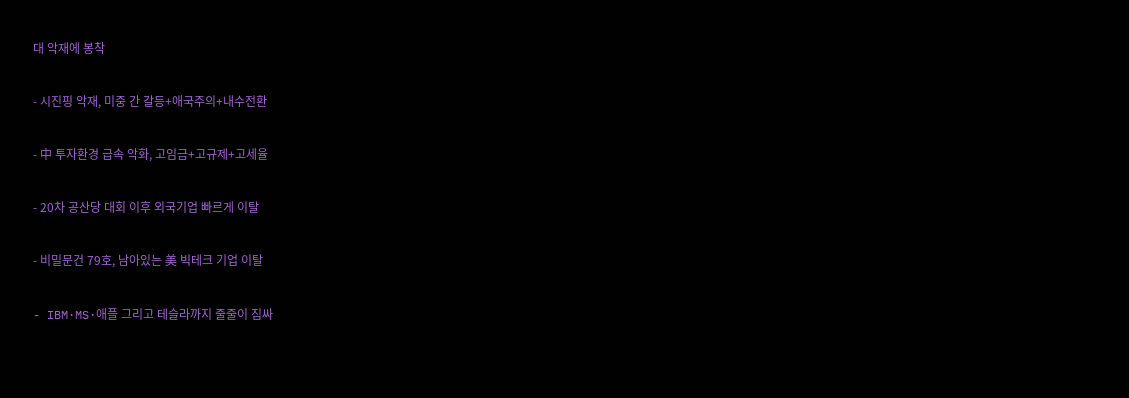대 악재에 봉착

- 시진핑 악재, 미중 간 갈등+애국주의+내수전환

- 中 투자환경 급속 악화, 고임금+고규제+고세율

- 20차 공산당 대회 이후 외국기업 빠르게 이탈

- 비밀문건 79호, 남아있는 美 빅테크 기업 이탈

- IBM·MS·애플 그리고 테슬라까지 줄줄이 짐싸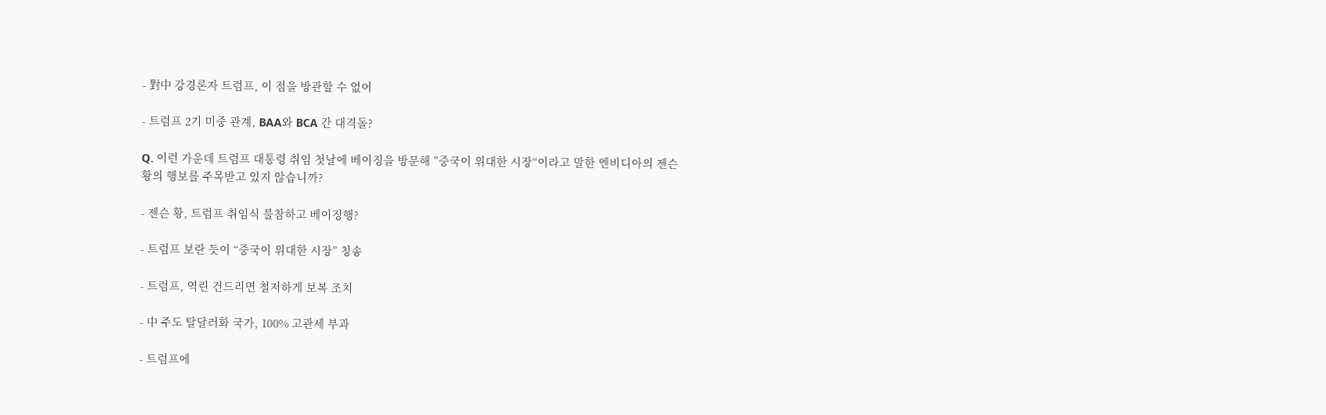- 對中 강경론자 트럼프, 이 점을 방관할 수 없어

- 트럼프 2기 미중 관계, BAA와 BCA 간 대격돌?

Q. 이런 가운데 트럼프 대통령 취임 첫날에 베이징을 방문해 ”중국이 위대한 시장“이라고 말한 엔비디아의 젠슨 황의 행보를 주목받고 있지 않습니까?

- 젠슨 황, 트럼프 취임식 불참하고 베이징행?

- 트럼프 보란 듯이 “중국이 위대한 시장” 칭송

- 트럼프, 역린 건드리면 철저하게 보복 조치

- 中 주도 탈달러화 국가, 100% 고관세 부과

- 트럼프에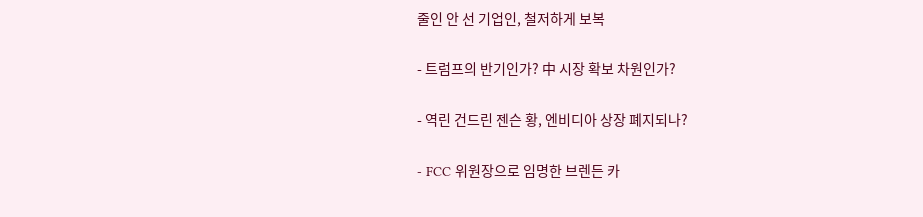줄인 안 선 기업인, 철저하게 보복

- 트럼프의 반기인가? 中 시장 확보 차원인가?

- 역린 건드린 젠슨 황, 엔비디아 상장 폐지되나?

- FCC 위원장으로 임명한 브렌든 카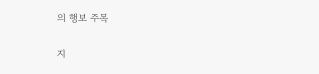의 행보 주목

지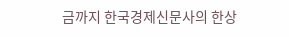금까지 한국경제신문사의 한상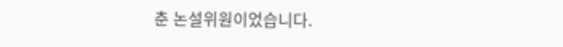춘 논설위원이었습니다.